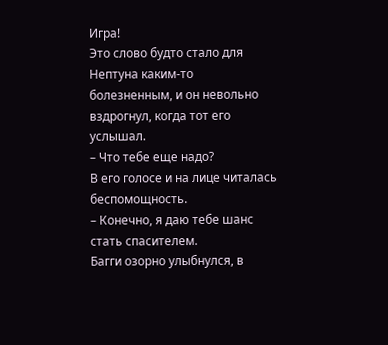Игра!
Это слово будто стало для Нептуна каким-то болезненным, и он невольно вздрогнул, когда тот его услышал.
– Что тебе еще надо?
В его голосе и на лице читалась беспомощность.
– Конечно, я даю тебе шанс стать спасителем.
Багги озорно улыбнулся, в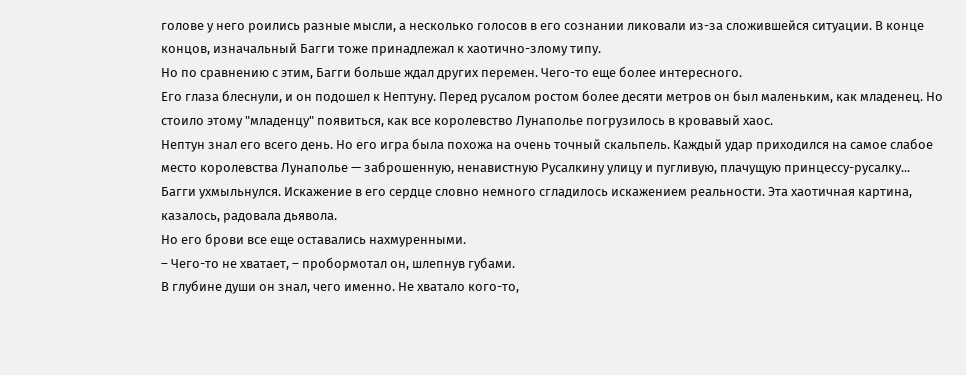голове у него роились разные мысли, а несколько голосов в его сознании ликовали из-за сложившейся ситуации. В конце концов, изначальный Багги тоже принадлежал к хаотично-злому типу.
Но по сравнению с этим, Багги больше ждал других перемен. Чего-то еще более интересного.
Его глаза блеснули, и он подошел к Нептуну. Перед русалом ростом более десяти метров он был маленьким, как младенец. Но стоило этому "младенцу" появиться, как все королевство Лунаполье погрузилось в кровавый хаос.
Нептун знал его всего день. Но его игра была похожа на очень точный скальпель. Каждый удар приходился на самое слабое место королевства Лунаполье — заброшенную, ненавистную Русалкину улицу и пугливую, плачущую принцессу-русалку...
Багги ухмыльнулся. Искажение в его сердце словно немного сгладилось искажением реальности. Эта хаотичная картина, казалось, радовала дьявола.
Но его брови все еще оставались нахмуренными.
– Чего-то не хватает, – пробормотал он, шлепнув губами.
В глубине души он знал, чего именно. Не хватало кого-то,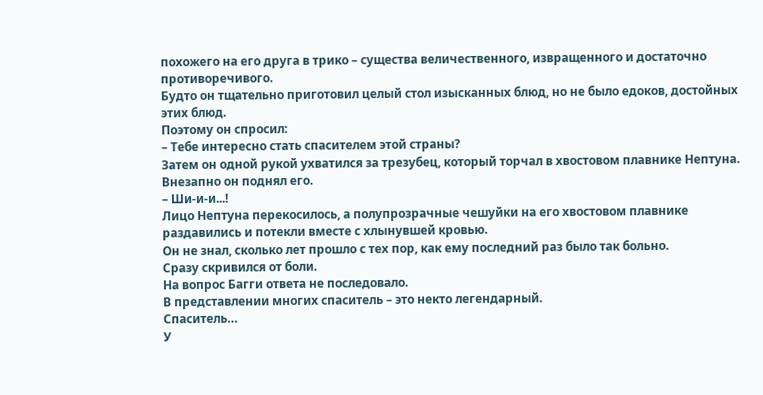похожего на его друга в трико – существа величественного, извращенного и достаточно противоречивого.
Будто он тщательно приготовил целый стол изысканных блюд, но не было едоков, достойных этих блюд.
Поэтому он спросил:
– Тебе интересно стать спасителем этой страны?
Затем он одной рукой ухватился за трезубец, который торчал в хвостовом плавнике Нептуна.
Внезапно он поднял его.
– Ши-и-и...!
Лицо Нептуна перекосилось, а полупрозрачные чешуйки на его хвостовом плавнике раздавились и потекли вместе с хлынувшей кровью.
Он не знал, сколько лет прошло с тех пор, как ему последний раз было так больно.
Сразу скривился от боли.
На вопрос Багги ответа не последовало.
В представлении многих спаситель – это некто легендарный.
Спаситель…
У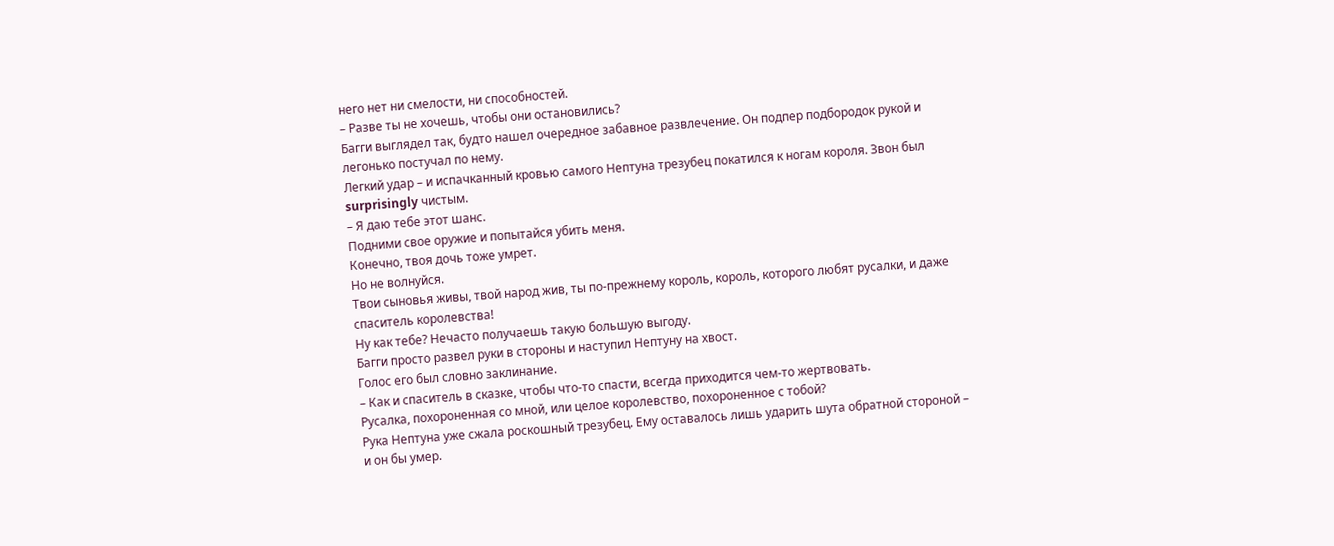него нет ни смелости, ни способностей.
– Разве ты не хочешь, чтобы они остановились?
Багги выглядел так, будто нашел очередное забавное развлечение. Он подпер подбородок рукой и легонько постучал по нему.
Легкий удар – и испачканный кровью самого Нептуна трезубец покатился к ногам короля. Звон был surprisingly чистым.
– Я даю тебе этот шанс.
Подними свое оружие и попытайся убить меня.
Конечно, твоя дочь тоже умрет.
Но не волнуйся.
Твои сыновья живы, твой народ жив, ты по-прежнему король, король, которого любят русалки, и даже спаситель королевства!
Ну как тебе? Нечасто получаешь такую большую выгоду.
Багги просто развел руки в стороны и наступил Нептуну на хвост.
Голос его был словно заклинание.
– Как и спаситель в сказке, чтобы что-то спасти, всегда приходится чем-то жертвовать.
Русалка, похороненная со мной, или целое королевство, похороненное с тобой?
Рука Нептуна уже сжала роскошный трезубец. Ему оставалось лишь ударить шута обратной стороной – и он бы умер.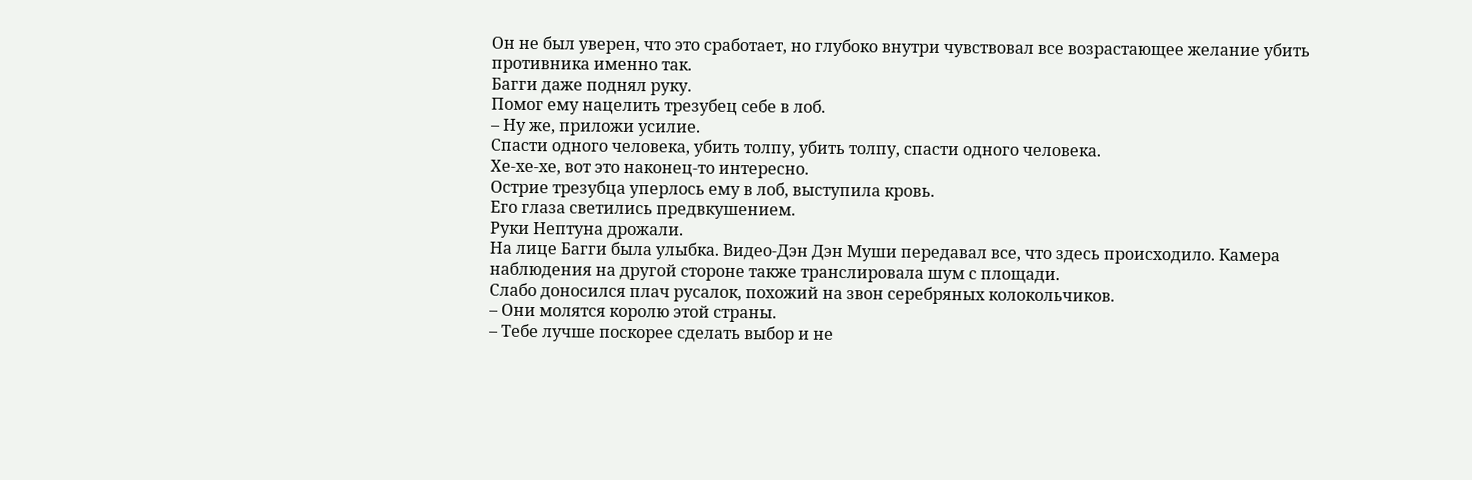Он не был уверен, что это сработает, но глубоко внутри чувствовал все возрастающее желание убить противника именно так.
Багги даже поднял руку.
Помог ему нацелить трезубец себе в лоб.
– Ну же, приложи усилие.
Спасти одного человека, убить толпу, убить толпу, спасти одного человека.
Хе-хе-хе, вот это наконец-то интересно.
Острие трезубца уперлось ему в лоб, выступила кровь.
Его глаза светились предвкушением.
Руки Нептуна дрожали.
На лице Багги была улыбка. Видео-Дэн Дэн Муши передавал все, что здесь происходило. Камера наблюдения на другой стороне также транслировала шум с площади.
Слабо доносился плач русалок, похожий на звон серебряных колокольчиков.
– Они молятся королю этой страны.
– Тебе лучше поскорее сделать выбор и не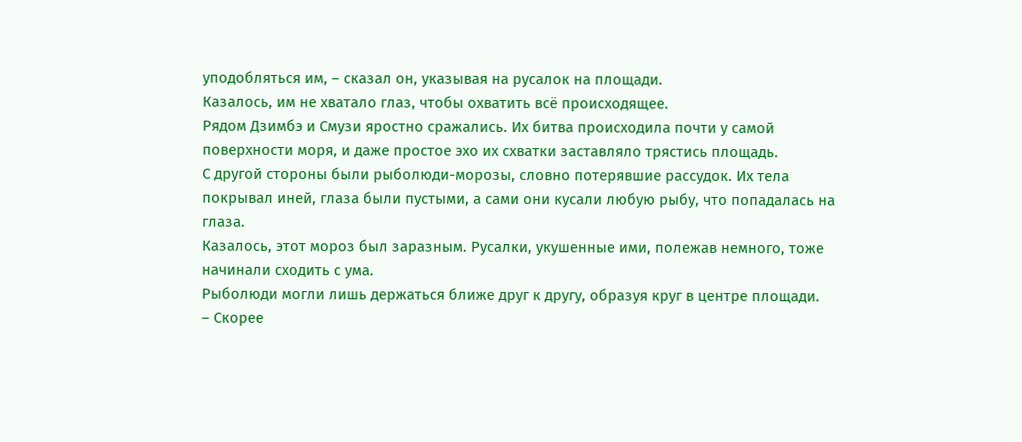уподобляться им, – сказал он, указывая на русалок на площади.
Казалось, им не хватало глаз, чтобы охватить всё происходящее.
Рядом Дзимбэ и Смузи яростно сражались. Их битва происходила почти у самой поверхности моря, и даже простое эхо их схватки заставляло трястись площадь.
С другой стороны были рыболюди-морозы, словно потерявшие рассудок. Их тела покрывал иней, глаза были пустыми, а сами они кусали любую рыбу, что попадалась на глаза.
Казалось, этот мороз был заразным. Русалки, укушенные ими, полежав немного, тоже начинали сходить с ума.
Рыболюди могли лишь держаться ближе друг к другу, образуя круг в центре площади.
– Скорее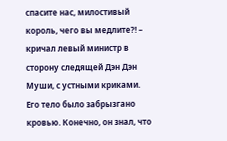спасите нас, милостивый король, чего вы медлите?! – кричал левый министр в сторону следящей Дэн Дэн Муши, с устными криками. Его тело было забрызгано кровью. Конечно, он знал, что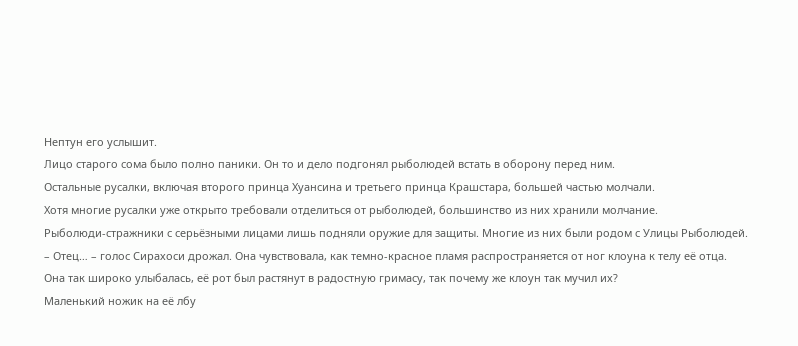Нептун его услышит.
Лицо старого сома было полно паники. Он то и дело подгонял рыболюдей встать в оборону перед ним.
Остальные русалки, включая второго принца Хуансина и третьего принца Крашстара, большей частью молчали.
Хотя многие русалки уже открыто требовали отделиться от рыболюдей, большинство из них хранили молчание.
Рыболюди-стражники с серьёзными лицами лишь подняли оружие для защиты. Многие из них были родом с Улицы Рыболюдей.
– Отец… – голос Сирахоси дрожал. Она чувствовала, как темно-красное пламя распространяется от ног клоуна к телу её отца.
Она так широко улыбалась, её рот был растянут в радостную гримасу, так почему же клоун так мучил их?
Маленький ножик на её лбу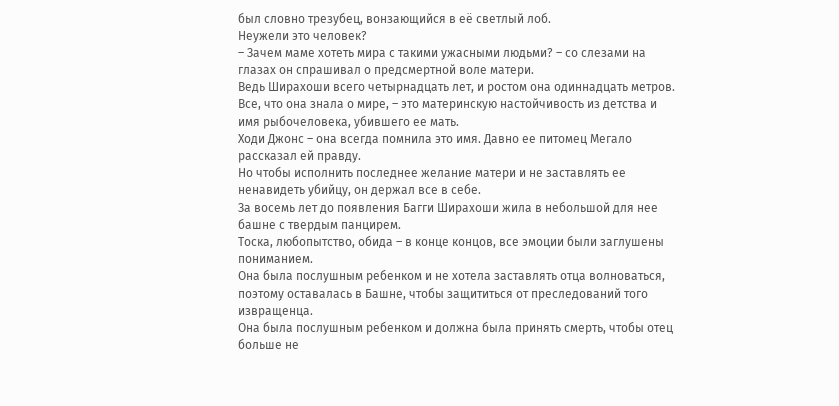был словно трезубец, вонзающийся в её светлый лоб.
Неужели это человек?
– Зачем маме хотеть мира с такими ужасными людьми? – со слезами на глазах он спрашивал о предсмертной воле матери.
Ведь Ширахоши всего четырнадцать лет, и ростом она одиннадцать метров.
Все, что она знала о мире, – это материнскую настойчивость из детства и имя рыбочеловека, убившего ее мать.
Ходи Джонс – она всегда помнила это имя. Давно ее питомец Мегало рассказал ей правду.
Но чтобы исполнить последнее желание матери и не заставлять ее ненавидеть убийцу, он держал все в себе.
За восемь лет до появления Багги Ширахоши жила в небольшой для нее башне с твердым панцирем.
Тоска, любопытство, обида – в конце концов, все эмоции были заглушены пониманием.
Она была послушным ребенком и не хотела заставлять отца волноваться, поэтому оставалась в Башне, чтобы защититься от преследований того извращенца.
Она была послушным ребенком и должна была принять смерть, чтобы отец больше не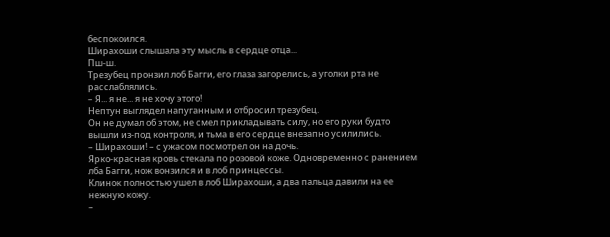беспокоился.
Ширахоши слышала эту мысль в сердце отца...
Пш-ш.
Трезубец пронзил лоб Багги, его глаза загорелись, а уголки рта не расслаблялись.
– Я... я не... я не хочу этого!
Нептун выглядел напуганным и отбросил трезубец.
Он не думал об этом, не смел прикладывать силу, но его руки будто вышли из-под контроля, и тьма в его сердце внезапно усилились.
– Ширахоши! – с ужасом посмотрел он на дочь.
Ярко-красная кровь стекала по розовой коже. Одновременно с ранением лба Багги, нож вонзился и в лоб принцессы.
Клинок полностью ушел в лоб Ширахоши, а два пальца давили на ее нежную кожу.
–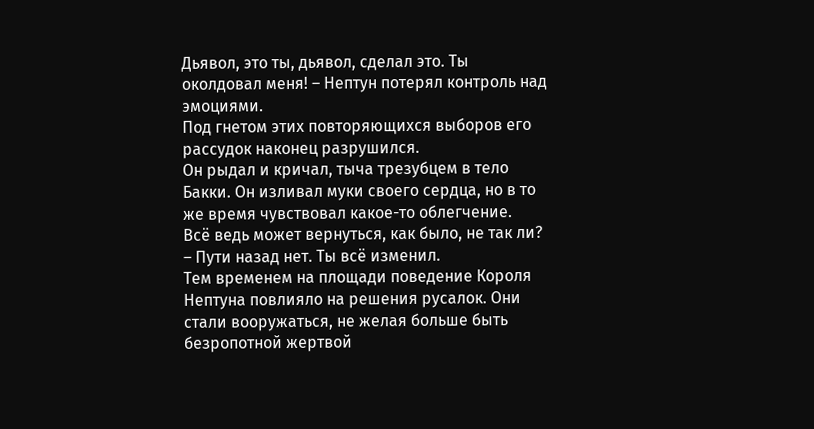Дьявол, это ты, дьявол, сделал это. Ты околдовал меня! – Нептун потерял контроль над эмоциями.
Под гнетом этих повторяющихся выборов его рассудок наконец разрушился.
Он рыдал и кричал, тыча трезубцем в тело Бакки. Он изливал муки своего сердца, но в то же время чувствовал какое-то облегчение.
Всё ведь может вернуться, как было, не так ли?
– Пути назад нет. Ты всё изменил.
Тем временем на площади поведение Короля Нептуна повлияло на решения русалок. Они стали вооружаться, не желая больше быть безропотной жертвой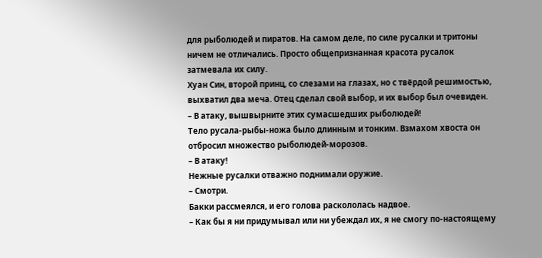для рыболюдей и пиратов. На самом деле, по силе русалки и тритоны ничем не отличались. Просто общепризнанная красота русалок затмевала их силу.
Хуан Син, второй принц, со слезами на глазах, но с твёрдой решимостью, выхватил два меча. Отец сделал свой выбор, и их выбор был очевиден.
– В атаку, вышвырните этих сумасшедших рыболюдей!
Тело русала-рыбы-ножа было длинным и тонким. Взмахом хвоста он отбросил множество рыболюдей-морозов.
– В атаку!
Нежные русалки отважно поднимали оружие.
– Смотри.
Бакки рассмеялся, и его голова раскололась надвое.
– Как бы я ни придумывал или ни убеждал их, я не смогу по-настоящему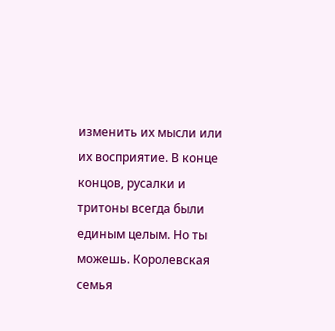изменить их мысли или их восприятие. В конце концов, русалки и тритоны всегда были единым целым. Но ты можешь. Королевская семья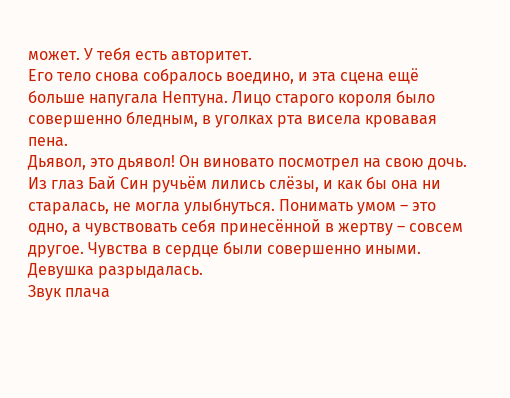может. У тебя есть авторитет.
Его тело снова собралось воедино, и эта сцена ещё больше напугала Нептуна. Лицо старого короля было совершенно бледным, в уголках рта висела кровавая пена.
Дьявол, это дьявол! Он виновато посмотрел на свою дочь. Из глаз Бай Син ручьём лились слёзы, и как бы она ни старалась, не могла улыбнуться. Понимать умом – это одно, а чувствовать себя принесённой в жертву – совсем другое. Чувства в сердце были совершенно иными. Девушка разрыдалась.
Звук плача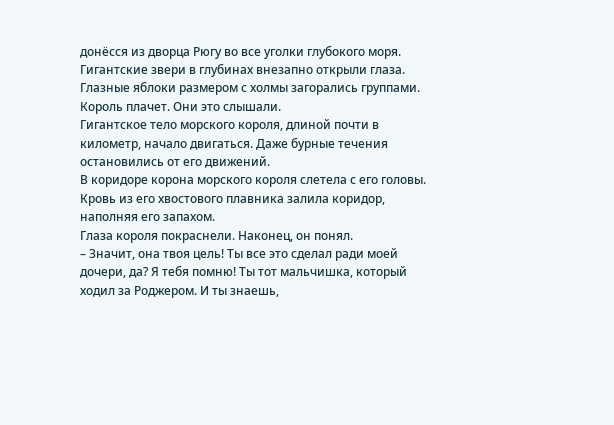донёсся из дворца Рюгу во все уголки глубокого моря. Гигантские звери в глубинах внезапно открыли глаза. Глазные яблоки размером с холмы загорались группами. Король плачет. Они это слышали.
Гигантское тело морского короля, длиной почти в километр, начало двигаться. Даже бурные течения остановились от его движений.
В коридоре корона морского короля слетела с его головы.
Кровь из его хвостового плавника залила коридор, наполняя его запахом.
Глаза короля покраснели. Наконец, он понял.
– Значит, она твоя цель! Ты все это сделал ради моей дочери, да? Я тебя помню! Ты тот мальчишка, который ходил за Роджером. И ты знаешь,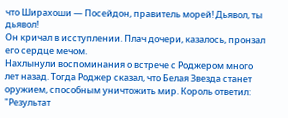что Ширахоши — Посейдон, правитель морей! Дьявол, ты дьявол!
Он кричал в исступлении. Плач дочери, казалось, пронзал его сердце мечом.
Нахлынули воспоминания о встрече с Роджером много лет назад. Тогда Роджер сказал, что Белая Звезда станет оружием, способным уничтожить мир. Король ответил: "Результат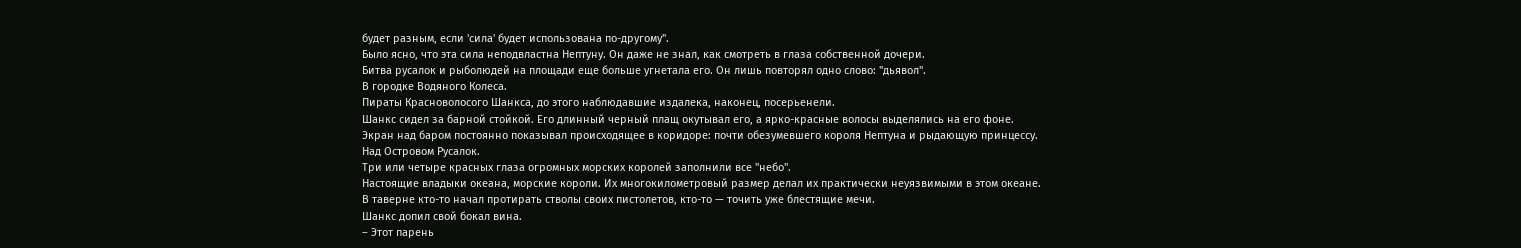будет разным, если 'сила' будет использована по-другому".
Было ясно, что эта сила неподвластна Нептуну. Он даже не знал, как смотреть в глаза собственной дочери.
Битва русалок и рыболюдей на площади еще больше угнетала его. Он лишь повторял одно слово: "дьявол".
В городке Водяного Колеса.
Пираты Красноволосого Шанкса, до этого наблюдавшие издалека, наконец, посерьенели.
Шанкс сидел за барной стойкой. Его длинный черный плащ окутывал его, а ярко-красные волосы выделялись на его фоне.
Экран над баром постоянно показывал происходящее в коридоре: почти обезумевшего короля Нептуна и рыдающую принцессу.
Над Островом Русалок.
Три или четыре красных глаза огромных морских королей заполнили все "небо".
Настоящие владыки океана, морские короли. Их многокилометровый размер делал их практически неуязвимыми в этом океане.
В таверне кто-то начал протирать стволы своих пистолетов, кто-то — точить уже блестящие мечи.
Шанкс допил свой бокал вина.
– Этот парень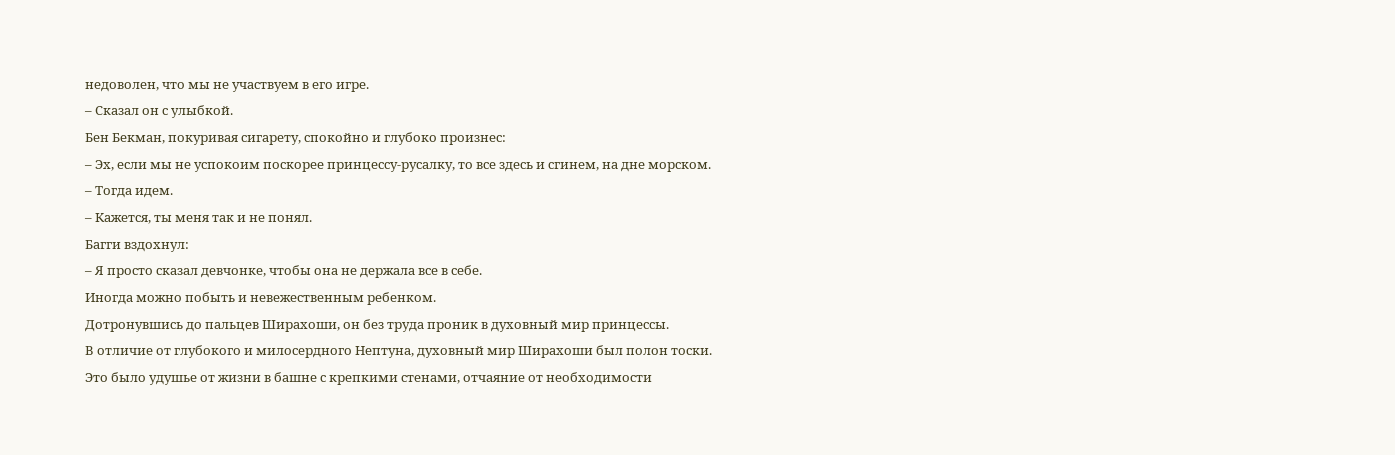недоволен, что мы не участвуем в его игре.
– Сказал он с улыбкой.
Бен Бекман, покуривая сигарету, спокойно и глубоко произнес:
– Эх, если мы не успокоим поскорее принцессу-русалку, то все здесь и сгинем, на дне морском.
– Тогда идем.
– Кажется, ты меня так и не понял.
Багги вздохнул:
– Я просто сказал девчонке, чтобы она не держала все в себе.
Иногда можно побыть и невежественным ребенком.
Дотронувшись до пальцев Ширахоши, он без труда проник в духовный мир принцессы.
В отличие от глубокого и милосердного Нептуна, духовный мир Ширахоши был полон тоски.
Это было удушье от жизни в башне с крепкими стенами, отчаяние от необходимости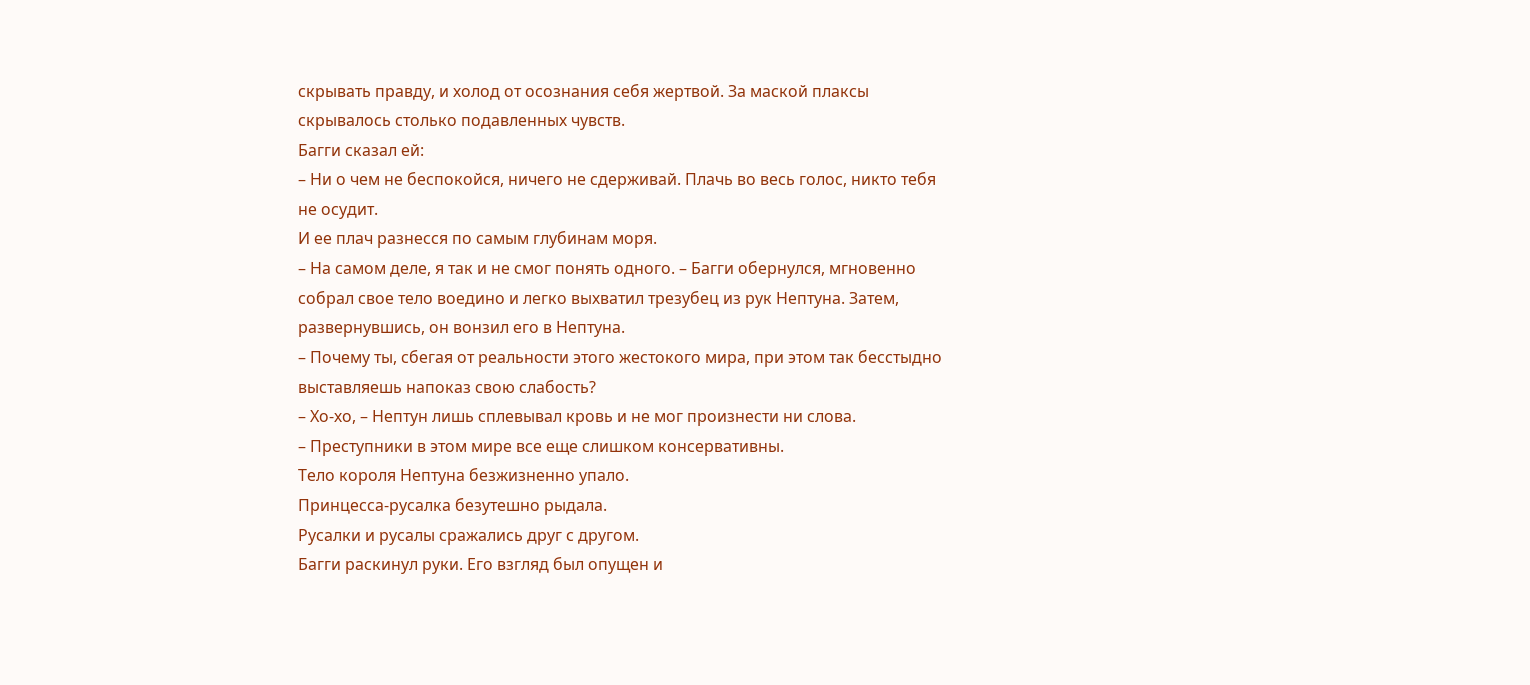скрывать правду, и холод от осознания себя жертвой. За маской плаксы скрывалось столько подавленных чувств.
Багги сказал ей:
– Ни о чем не беспокойся, ничего не сдерживай. Плачь во весь голос, никто тебя не осудит.
И ее плач разнесся по самым глубинам моря.
– На самом деле, я так и не смог понять одного. – Багги обернулся, мгновенно собрал свое тело воедино и легко выхватил трезубец из рук Нептуна. Затем, развернувшись, он вонзил его в Нептуна.
– Почему ты, сбегая от реальности этого жестокого мира, при этом так бесстыдно выставляешь напоказ свою слабость?
– Хо-хо, – Нептун лишь сплевывал кровь и не мог произнести ни слова.
– Преступники в этом мире все еще слишком консервативны.
Тело короля Нептуна безжизненно упало.
Принцесса-русалка безутешно рыдала.
Русалки и русалы сражались друг с другом.
Багги раскинул руки. Его взгляд был опущен и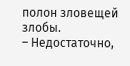полон зловещей злобы.
– Недостаточно,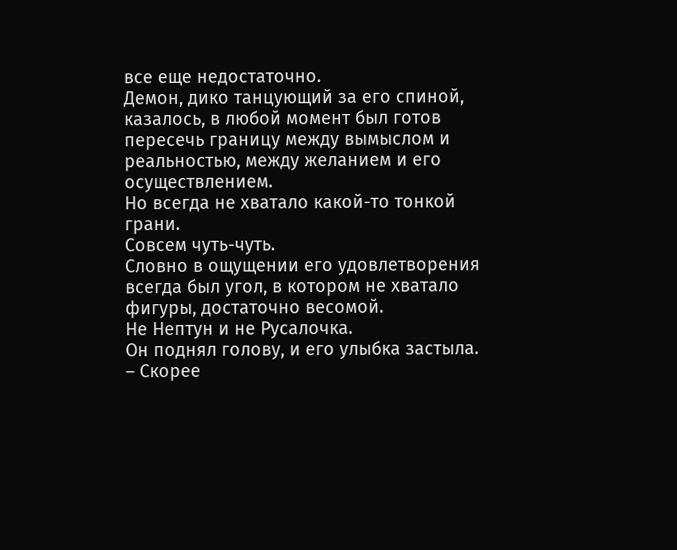все еще недостаточно.
Демон, дико танцующий за его спиной, казалось, в любой момент был готов пересечь границу между вымыслом и реальностью, между желанием и его осуществлением.
Но всегда не хватало какой-то тонкой грани.
Совсем чуть-чуть.
Словно в ощущении его удовлетворения всегда был угол, в котором не хватало фигуры, достаточно весомой.
Не Нептун и не Русалочка.
Он поднял голову, и его улыбка застыла.
– Скорее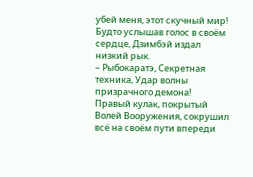убей меня, этот скучный мир!
Будто услышав голос в своём сердце, Дзимбэй издал низкий рык.
– Рыбокаратэ, Секретная техника, Удар волны призрачного демона!
Правый кулак, покрытый Волей Вооружения, сокрушил всё на своём пути впереди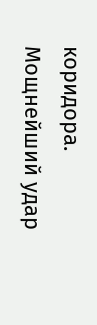коридора. Мощнейший удар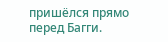пришёлся прямо перед Багги.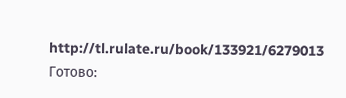http://tl.rulate.ru/book/133921/6279013
Готово: